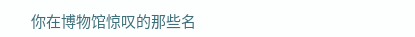你在博物馆惊叹的那些名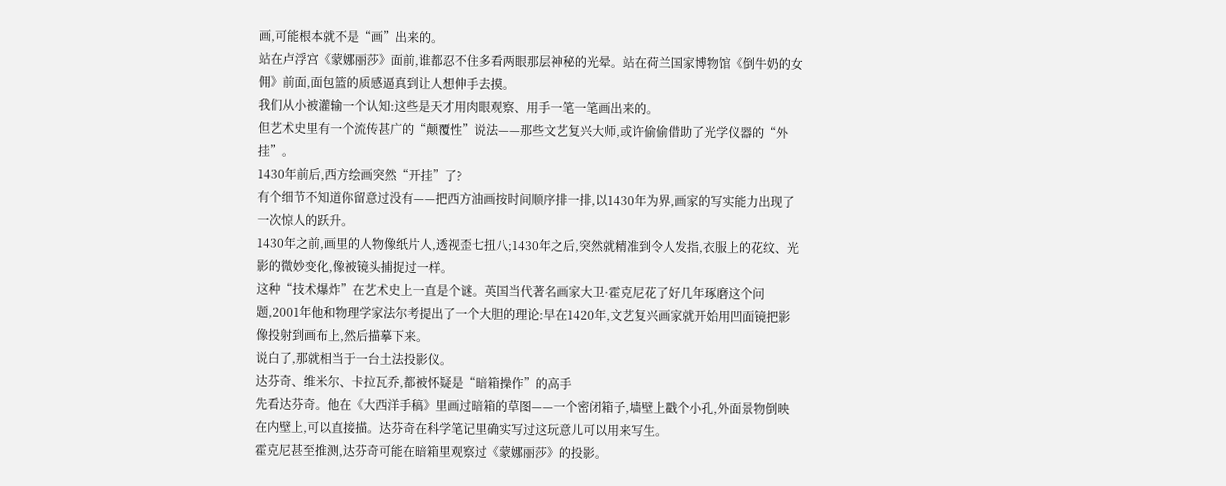画,可能根本就不是“画”出来的。
站在卢浮宫《蒙娜丽莎》面前,谁都忍不住多看两眼那层神秘的光晕。站在荷兰国家博物馆《倒牛奶的女佣》前面,面包篮的质感逼真到让人想伸手去摸。
我们从小被灌输一个认知:这些是天才用肉眼观察、用手一笔一笔画出来的。
但艺术史里有一个流传甚广的“颠覆性”说法——那些文艺复兴大师,或许偷偷借助了光学仪器的“外挂”。
1430年前后,西方绘画突然“开挂”了?
有个细节不知道你留意过没有——把西方油画按时间顺序排一排,以1430年为界,画家的写实能力出现了一次惊人的跃升。
1430年之前,画里的人物像纸片人,透视歪七扭八;1430年之后,突然就精准到令人发指,衣服上的花纹、光影的微妙变化,像被镜头捕捉过一样。
这种“技术爆炸”在艺术史上一直是个谜。英国当代著名画家大卫·霍克尼花了好几年琢磨这个问题,2001年他和物理学家法尔考提出了一个大胆的理论:早在1420年,文艺复兴画家就开始用凹面镜把影像投射到画布上,然后描摹下来。
说白了,那就相当于一台土法投影仪。
达芬奇、维米尔、卡拉瓦乔,都被怀疑是“暗箱操作”的高手
先看达芬奇。他在《大西洋手稿》里画过暗箱的草图——一个密闭箱子,墙壁上戳个小孔,外面景物倒映在内壁上,可以直接描。达芬奇在科学笔记里确实写过这玩意儿可以用来写生。
霍克尼甚至推测,达芬奇可能在暗箱里观察过《蒙娜丽莎》的投影。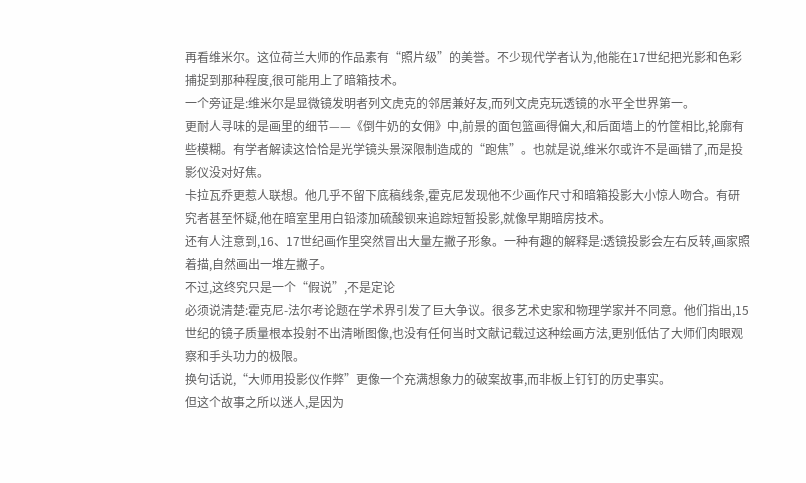再看维米尔。这位荷兰大师的作品素有“照片级”的美誉。不少现代学者认为,他能在17世纪把光影和色彩捕捉到那种程度,很可能用上了暗箱技术。
一个旁证是:维米尔是显微镜发明者列文虎克的邻居兼好友,而列文虎克玩透镜的水平全世界第一。
更耐人寻味的是画里的细节——《倒牛奶的女佣》中,前景的面包篮画得偏大,和后面墙上的竹筐相比,轮廓有些模糊。有学者解读这恰恰是光学镜头景深限制造成的“跑焦”。也就是说,维米尔或许不是画错了,而是投影仪没对好焦。
卡拉瓦乔更惹人联想。他几乎不留下底稿线条,霍克尼发现他不少画作尺寸和暗箱投影大小惊人吻合。有研究者甚至怀疑,他在暗室里用白铅漆加硫酸钡来追踪短暂投影,就像早期暗房技术。
还有人注意到,16、17世纪画作里突然冒出大量左撇子形象。一种有趣的解释是:透镜投影会左右反转,画家照着描,自然画出一堆左撇子。
不过,这终究只是一个“假说”,不是定论
必须说清楚:霍克尼-法尔考论题在学术界引发了巨大争议。很多艺术史家和物理学家并不同意。他们指出,15世纪的镜子质量根本投射不出清晰图像,也没有任何当时文献记载过这种绘画方法,更别低估了大师们肉眼观察和手头功力的极限。
换句话说,“大师用投影仪作弊”更像一个充满想象力的破案故事,而非板上钉钉的历史事实。
但这个故事之所以迷人,是因为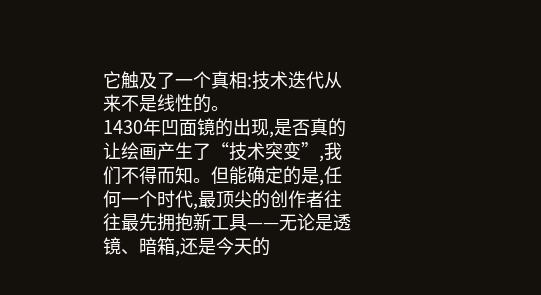它触及了一个真相:技术迭代从来不是线性的。
1430年凹面镜的出现,是否真的让绘画产生了“技术突变”,我们不得而知。但能确定的是,任何一个时代,最顶尖的创作者往往最先拥抱新工具——无论是透镜、暗箱,还是今天的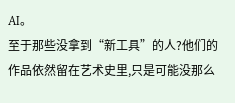AI。
至于那些没拿到“新工具”的人?他们的作品依然留在艺术史里,只是可能没那么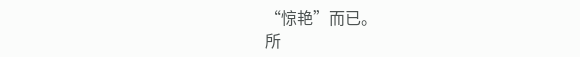“惊艳”而已。
所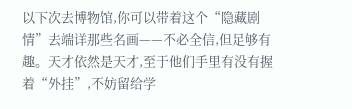以下次去博物馆,你可以带着这个“隐藏剧情”去端详那些名画——不必全信,但足够有趣。天才依然是天才,至于他们手里有没有握着“外挂”,不妨留给学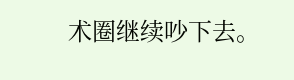术圈继续吵下去。